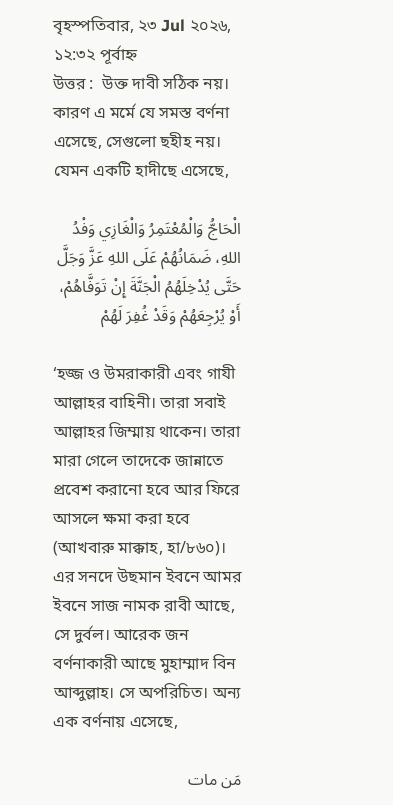বৃহস্পতিবার, ২৩ Jul ২০২৬, ১২:৩২ পূর্বাহ্ন
উত্তর :  উক্ত দাবী সঠিক নয়। কারণ এ মর্মে যে সমস্ত বর্ণনা এসেছে, সেগুলো ছহীহ নয়। যেমন একটি হাদীছে এসেছে,

الْحَاجُّ وَالْمُعْتَمِرُ وَالْغَازِي وَفْدُ اللهِ، ضَمَانُهُمْ عَلَى اللهِ عَزَّ وَجَلَّ حَتَّى يُدْخِلَهُمُ الْجَنَّةَ إِنْ تَوَفَّاهُمْ، أَوْ يُرْجِعَهُمْ وَقَدْ غُفِرَ لَهُمْ

‘হজ্জ ও উমরাকারী এবং গাযী আল্লাহর বাহিনী। তারা সবাই আল্লাহর জিম্মায় থাকেন। তারা মারা গেলে তাদেকে জান্নাতে প্রবেশ করানো হবে আর ফিরে আসলে ক্ষমা করা হবে (আখবারু মাক্কাহ, হা/৮৬০)। এর সনদে উছমান ইবনে আমর ইবনে সাজ নামক রাবী আছে, সে দুর্বল। আরেক জন বর্ণনাকারী আছে মুহাম্মাদ বিন আব্দুল্লাহ। সে অপরিচিত। অন্য এক বর্ণনায় এসেছে,

مَن مات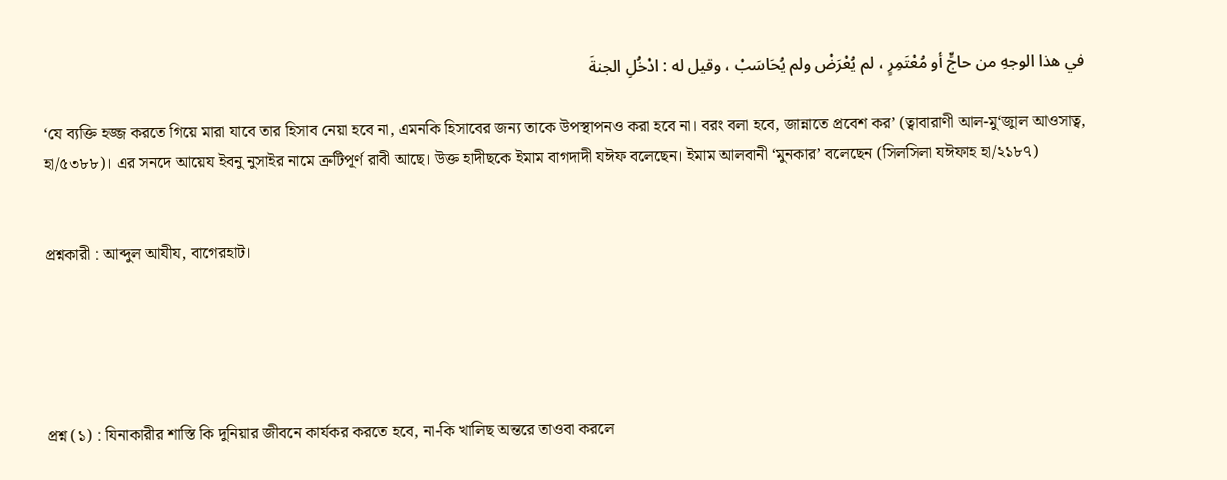في هذا الوجهِ من حاجٍّ أو مُعْتَمِرٍ ، لم يُعْرَضْ ولم يُحَاسَبْ ، وقيل له : ادْخُلِ الجنةَ

‘যে ব্যক্তি হজ্জ করতে গিয়ে মারা যাবে তার হিসাব নেয়া হবে না, এমনকি হিসাবের জন্য তাকে উপস্থাপনও করা হবে না। বরং বলা হবে, জান্নাতে প্রবেশ কর’ (ত্বাবারাণী আল-মু‘জাুল আওসাত্ব, হা/৫৩৮৮)। এর সনদে আয়েয ইবনু নুসাইর নামে ত্রুটিপূর্ণ রাবী আছে। উক্ত হাদীছকে ইমাম বাগদাদী যঈফ বলেছেন। ইমাম আলবানী ‘মুনকার’ বলেছেন (সিলসিলা যঈফাহ হা/২১৮৭)


প্রশ্নকারী : আব্দুল আযীয, বাগেরহাট।





প্রশ্ন (১) : যিনাকারীর শাস্তি কি দুনিয়ার জীবনে কার্যকর করতে হবে, না-কি খালিছ অন্তরে তাওবা করলে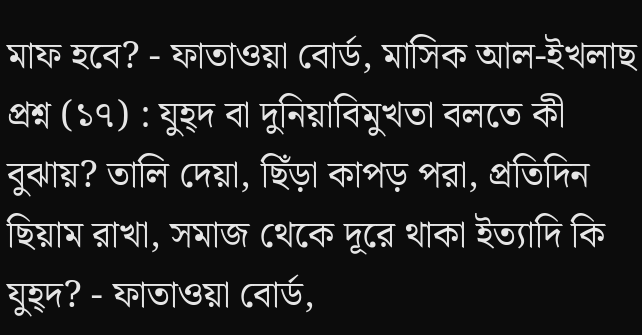মাফ হবে? - ফাতাওয়া বোর্ড, মাসিক আল-ইখলাছ
প্রশ্ন (১৭) : যুহ্দ বা দুনিয়াবিমুখতা বলতে কী বুঝায়? তালি দেয়া, ছিঁড়া কাপড় পরা, প্রতিদিন ছিয়াম রাখা, সমাজ থেকে দূরে থাকা ইত্যাদি কি যুহ্দ? - ফাতাওয়া বোর্ড,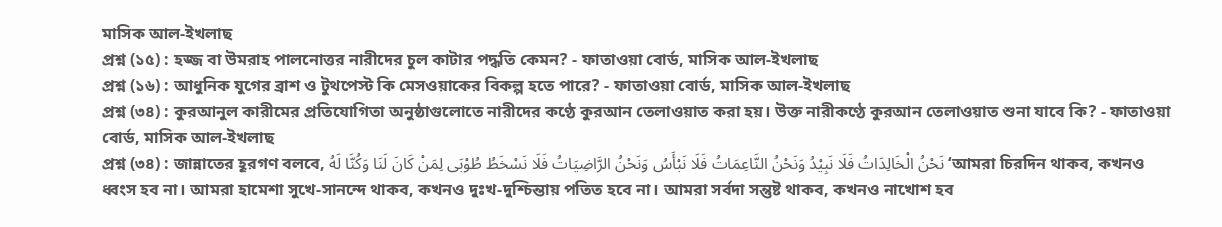মাসিক আল-ইখলাছ
প্রশ্ন (১৫) : হজ্জ বা উমরাহ পালনোত্তর নারীদের চুল কাটার পদ্ধতি কেমন? - ফাতাওয়া বোর্ড, মাসিক আল-ইখলাছ
প্রশ্ন (১৬) : আধুনিক যুগের ব্রাশ ও টুথপেস্ট কি মেসওয়াকের বিকল্প হতে পারে? - ফাতাওয়া বোর্ড, মাসিক আল-ইখলাছ
প্রশ্ন (৩৪) : কুরআনুল কারীমের প্রতিযোগিতা অনুষ্ঠাগুলোতে নারীদের কণ্ঠে কুরআন তেলাওয়াত করা হয়। উক্ত নারীকণ্ঠে কুরআন তেলাওয়াত শুনা যাবে কি? - ফাতাওয়া বোর্ড, মাসিক আল-ইখলাছ
প্রশ্ন (৩৪) : জান্নাতের হূরগণ বলবে, نَحْنُ الْخَالِدَاتُ فَلَا نَبِيْدُ وَنَحْنُ النَّاعِمَاتُ فَلَا نَبْأَسُ وَنَحْنُ الرَّاضِيَاتُ فَلَا نَسْخَطُ طُوْبَى لِمَنْ كَانَ لَنَا وَكُنَّا لَهُ ‘আমরা চিরদিন থাকব, কখনও ধ্বংস হব না। আমরা হামেশা সুখে-সানন্দে থাকব, কখনও দুঃখ-দুশ্চিন্তায় পতিত হবে না। আমরা সর্বদা সন্তুষ্ট থাকব, কখনও নাখোশ হব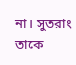না। সুতরাং তাকে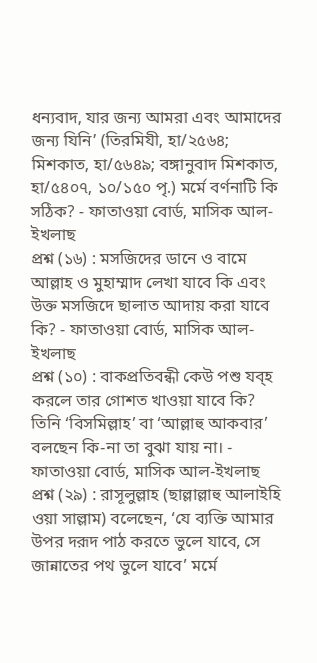ধন্যবাদ, যার জন্য আমরা এবং আমাদের জন্য যিনি’ (তিরমিযী, হা/২৫৬৪; মিশকাত, হা/৫৬৪৯; বঙ্গানুবাদ মিশকাত, হা/৫৪০৭, ১০/১৫০ পৃ.) মর্মে বর্ণনাটি কি সঠিক? - ফাতাওয়া বোর্ড, মাসিক আল-ইখলাছ
প্রশ্ন (১৬) : মসজিদের ডানে ও বামে আল্লাহ ও মুহাম্মাদ লেখা যাবে কি এবং উক্ত মসজিদে ছালাত আদায় করা যাবে কি? - ফাতাওয়া বোর্ড, মাসিক আল-ইখলাছ
প্রশ্ন (১০) : বাকপ্রতিবন্ধী কেউ পশু যব্হ করলে তার গোশত খাওয়া যাবে কি? তিনি ‘বিসমিল্লাহ’ বা ‘আল্লাহু আকবার’ বলছেন কি-না তা বুঝা যায় না। - ফাতাওয়া বোর্ড, মাসিক আল-ইখলাছ
প্রশ্ন (২৯) : রাসূলুল্লাহ (ছাল্লাল্লাহু আলাইহি ওয়া সাল্লাম) বলেছেন, ‘যে ব্যক্তি আমার উপর দরূদ পাঠ করতে ভুলে যাবে, সে জান্নাতের পথ ভুলে যাবে’ মর্মে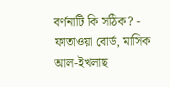বর্ণনাটি কি সঠিক? - ফাতাওয়া বোর্ড, মাসিক আল-ইখলাছ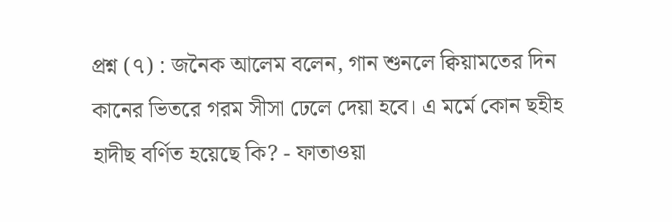প্রশ্ন (৭) : জনৈক আলেম বলেন, গান শুনলে ক্বিয়ামতের দিন কানের ভিতরে গরম সীসা ঢেলে দেয়া হবে। এ মর্মে কোন ছহীহ হাদীছ বর্ণিত হয়েছে কি? - ফাতাওয়া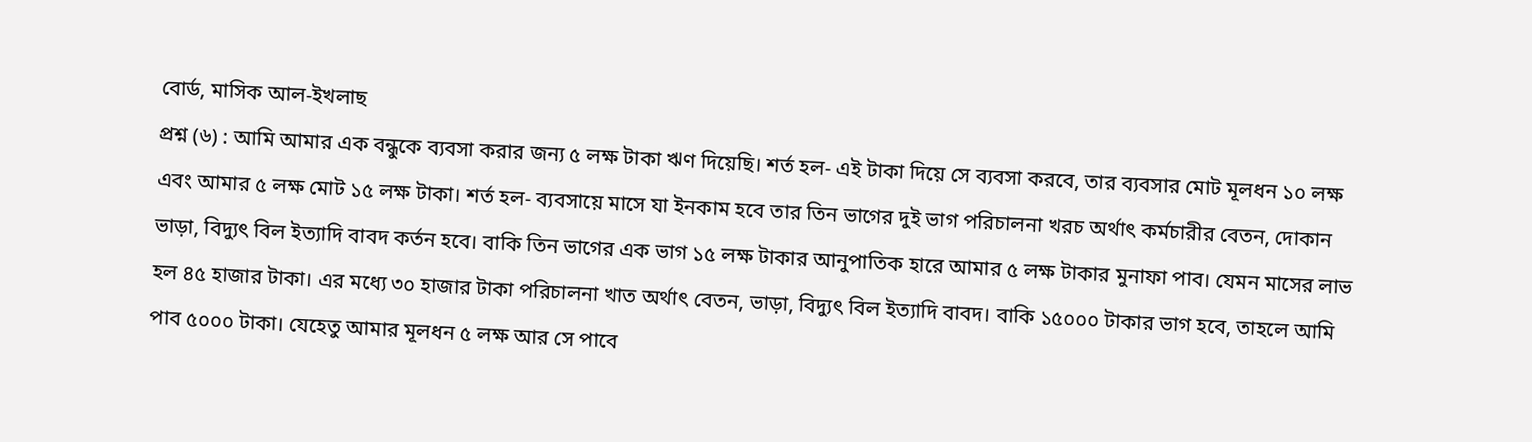বোর্ড, মাসিক আল-ইখলাছ
প্রশ্ন (৬) : আমি আমার এক বন্ধুকে ব্যবসা করার জন্য ৫ লক্ষ টাকা ঋণ দিয়েছি। শর্ত হল- এই টাকা দিয়ে সে ব্যবসা করবে, তার ব্যবসার মোট মূলধন ১০ লক্ষ এবং আমার ৫ লক্ষ মোট ১৫ লক্ষ টাকা। শর্ত হল- ব্যবসায়ে মাসে যা ইনকাম হবে তার তিন ভাগের দুই ভাগ পরিচালনা খরচ অর্থাৎ কর্মচারীর বেতন, দোকান ভাড়া, বিদ্যুৎ বিল ইত্যাদি বাবদ কর্তন হবে। বাকি তিন ভাগের এক ভাগ ১৫ লক্ষ টাকার আনুপাতিক হারে আমার ৫ লক্ষ টাকার মুনাফা পাব। যেমন মাসের লাভ হল ৪৫ হাজার টাকা। এর মধ্যে ৩০ হাজার টাকা পরিচালনা খাত অর্থাৎ বেতন, ভাড়া, বিদ্যুৎ বিল ইত্যাদি বাবদ। বাকি ১৫০০০ টাকার ভাগ হবে, তাহলে আমি পাব ৫০০০ টাকা। যেহেতু আমার মূলধন ৫ লক্ষ আর সে পাবে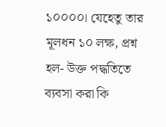১০০০০। যেহেতু তার মূলধন ১০ লক্ষ, প্রশ্ন হল- উক্ত পদ্ধতিতে ব্যবসা করা কি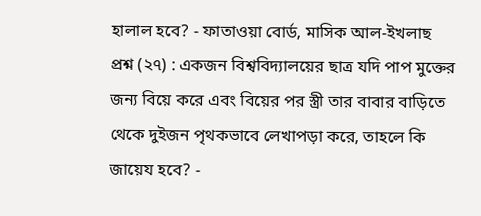হালাল হবে? - ফাতাওয়া বোর্ড, মাসিক আল-ইখলাছ
প্রশ্ন (২৭) : একজন বিশ্ববিদ্যালয়ের ছাত্র যদি পাপ মুক্তের জন্য বিয়ে করে এবং বিয়ের পর স্ত্রী তার বাবার বাড়িতে থেকে দুইজন পৃথকভাবে লেখাপড়া করে, তাহলে কি জায়েয হবে? -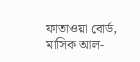ফাতাওয়া বোর্ড, মাসিক আল-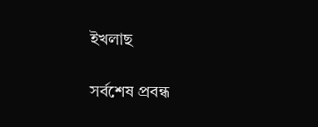ইখলাছ

সর্বশেষ প্রবন্ধ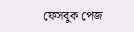ফেসবুক পেজ